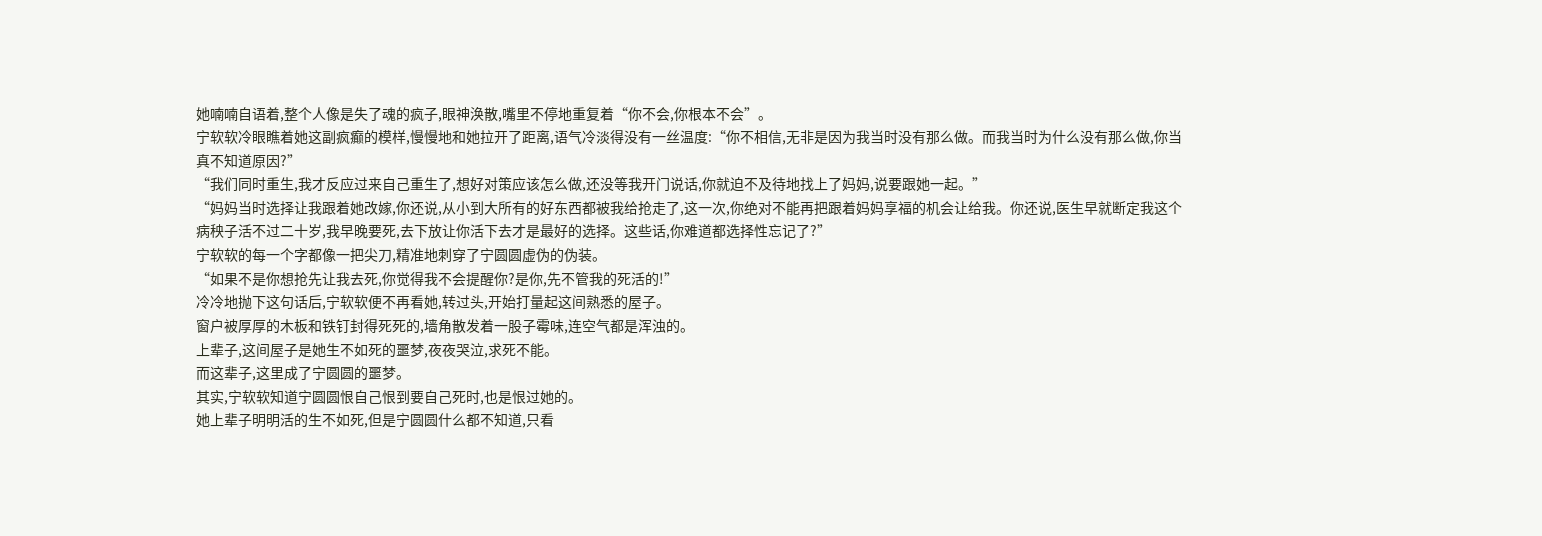她喃喃自语着,整个人像是失了魂的疯子,眼神涣散,嘴里不停地重复着“你不会,你根本不会”。
宁软软冷眼瞧着她这副疯癫的模样,慢慢地和她拉开了距离,语气冷淡得没有一丝温度:“你不相信,无非是因为我当时没有那么做。而我当时为什么没有那么做,你当真不知道原因?”
“我们同时重生,我才反应过来自己重生了,想好对策应该怎么做,还没等我开门说话,你就迫不及待地找上了妈妈,说要跟她一起。”
“妈妈当时选择让我跟着她改嫁,你还说,从小到大所有的好东西都被我给抢走了,这一次,你绝对不能再把跟着妈妈享福的机会让给我。你还说,医生早就断定我这个病秧子活不过二十岁,我早晚要死,去下放让你活下去才是最好的选择。这些话,你难道都选择性忘记了?”
宁软软的每一个字都像一把尖刀,精准地刺穿了宁圆圆虚伪的伪装。
“如果不是你想抢先让我去死,你觉得我不会提醒你?是你,先不管我的死活的!”
冷冷地抛下这句话后,宁软软便不再看她,转过头,开始打量起这间熟悉的屋子。
窗户被厚厚的木板和铁钉封得死死的,墙角散发着一股子霉味,连空气都是浑浊的。
上辈子,这间屋子是她生不如死的噩梦,夜夜哭泣,求死不能。
而这辈子,这里成了宁圆圆的噩梦。
其实,宁软软知道宁圆圆恨自己恨到要自己死时,也是恨过她的。
她上辈子明明活的生不如死,但是宁圆圆什么都不知道,只看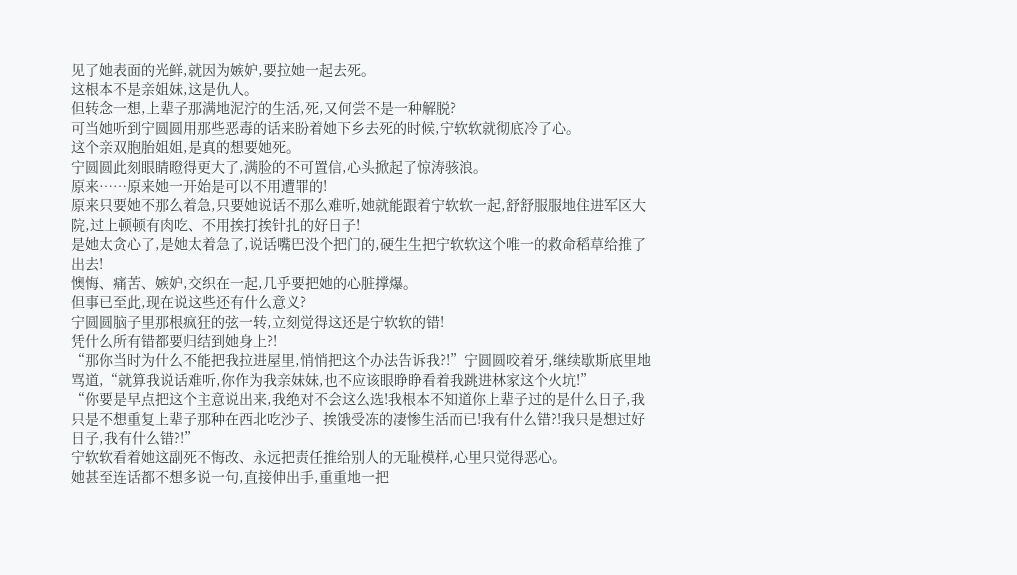见了她表面的光鲜,就因为嫉妒,要拉她一起去死。
这根本不是亲姐妹,这是仇人。
但转念一想,上辈子那满地泥泞的生活,死,又何尝不是一种解脱?
可当她听到宁圆圆用那些恶毒的话来盼着她下乡去死的时候,宁软软就彻底冷了心。
这个亲双胞胎姐姐,是真的想要她死。
宁圆圆此刻眼睛瞪得更大了,满脸的不可置信,心头掀起了惊涛骇浪。
原来……原来她一开始是可以不用遭罪的!
原来只要她不那么着急,只要她说话不那么难听,她就能跟着宁软软一起,舒舒服服地住进军区大院,过上顿顿有肉吃、不用挨打挨针扎的好日子!
是她太贪心了,是她太着急了,说话嘴巴没个把门的,硬生生把宁软软这个唯一的救命稻草给推了出去!
懊悔、痛苦、嫉妒,交织在一起,几乎要把她的心脏撑爆。
但事已至此,现在说这些还有什么意义?
宁圆圆脑子里那根疯狂的弦一转,立刻觉得这还是宁软软的错!
凭什么所有错都要归结到她身上?!
“那你当时为什么不能把我拉进屋里,悄悄把这个办法告诉我?!”宁圆圆咬着牙,继续歇斯底里地骂道,“就算我说话难听,你作为我亲妹妹,也不应该眼睁睁看着我跳进林家这个火坑!”
“你要是早点把这个主意说出来,我绝对不会这么选!我根本不知道你上辈子过的是什么日子,我只是不想重复上辈子那种在西北吃沙子、挨饿受冻的凄惨生活而已!我有什么错?!我只是想过好日子,我有什么错?!”
宁软软看着她这副死不悔改、永远把责任推给别人的无耻模样,心里只觉得恶心。
她甚至连话都不想多说一句,直接伸出手,重重地一把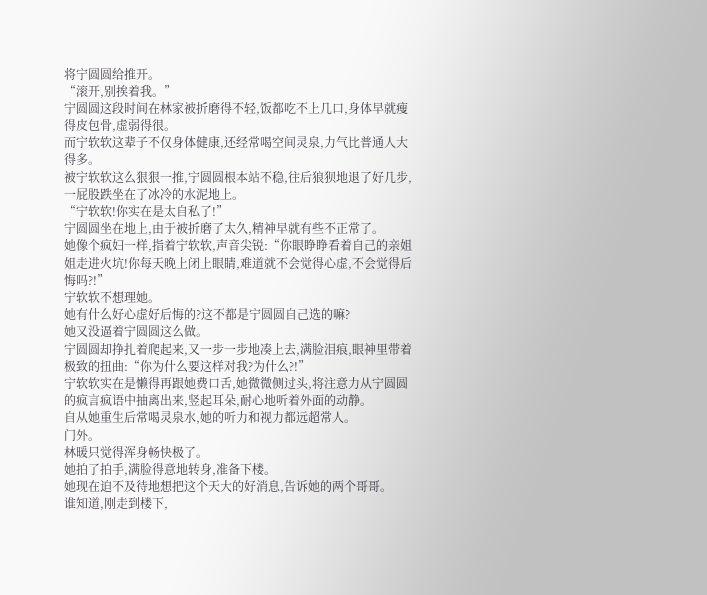将宁圆圆给推开。
“滚开,别挨着我。”
宁圆圆这段时间在林家被折磨得不轻,饭都吃不上几口,身体早就瘦得皮包骨,虚弱得很。
而宁软软这辈子不仅身体健康,还经常喝空间灵泉,力气比普通人大得多。
被宁软软这么狠狠一推,宁圆圆根本站不稳,往后狼狈地退了好几步,一屁股跌坐在了冰冷的水泥地上。
“宁软软!你实在是太自私了!”
宁圆圆坐在地上,由于被折磨了太久,精神早就有些不正常了。
她像个疯妇一样,指着宁软软,声音尖锐:“你眼睁睁看着自己的亲姐姐走进火坑!你每天晚上闭上眼睛,难道就不会觉得心虚,不会觉得后悔吗?!”
宁软软不想理她。
她有什么好心虚好后悔的?这不都是宁圆圆自己选的嘛?
她又没逼着宁圆圆这么做。
宁圆圆却挣扎着爬起来,又一步一步地凑上去,满脸泪痕,眼神里带着极致的扭曲:“你为什么要这样对我?为什么?!”
宁软软实在是懒得再跟她费口舌,她微微侧过头,将注意力从宁圆圆的疯言疯语中抽离出来,竖起耳朵,耐心地听着外面的动静。
自从她重生后常喝灵泉水,她的听力和视力都远超常人。
门外。
林暖只觉得浑身畅快极了。
她拍了拍手,满脸得意地转身,准备下楼。
她现在迫不及待地想把这个天大的好消息,告诉她的两个哥哥。
谁知道,刚走到楼下,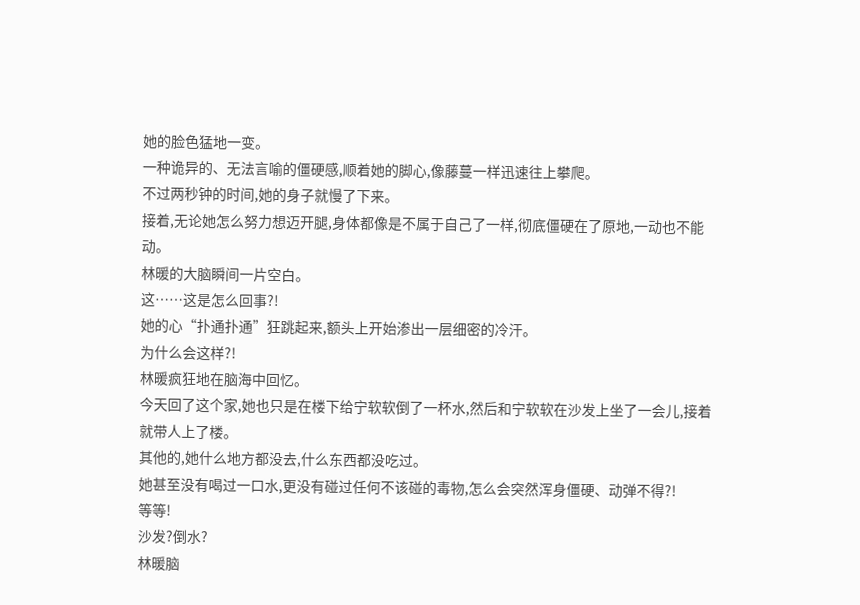她的脸色猛地一变。
一种诡异的、无法言喻的僵硬感,顺着她的脚心,像藤蔓一样迅速往上攀爬。
不过两秒钟的时间,她的身子就慢了下来。
接着,无论她怎么努力想迈开腿,身体都像是不属于自己了一样,彻底僵硬在了原地,一动也不能动。
林暖的大脑瞬间一片空白。
这……这是怎么回事?!
她的心“扑通扑通”狂跳起来,额头上开始渗出一层细密的冷汗。
为什么会这样?!
林暖疯狂地在脑海中回忆。
今天回了这个家,她也只是在楼下给宁软软倒了一杯水,然后和宁软软在沙发上坐了一会儿,接着就带人上了楼。
其他的,她什么地方都没去,什么东西都没吃过。
她甚至没有喝过一口水,更没有碰过任何不该碰的毒物,怎么会突然浑身僵硬、动弹不得?!
等等!
沙发?倒水?
林暖脑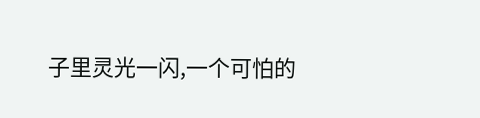子里灵光一闪,一个可怕的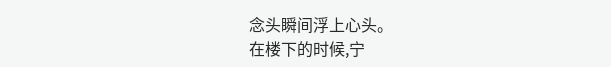念头瞬间浮上心头。
在楼下的时候,宁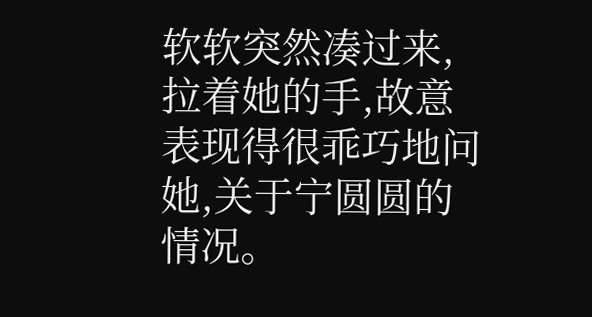软软突然凑过来,拉着她的手,故意表现得很乖巧地问她,关于宁圆圆的情况。